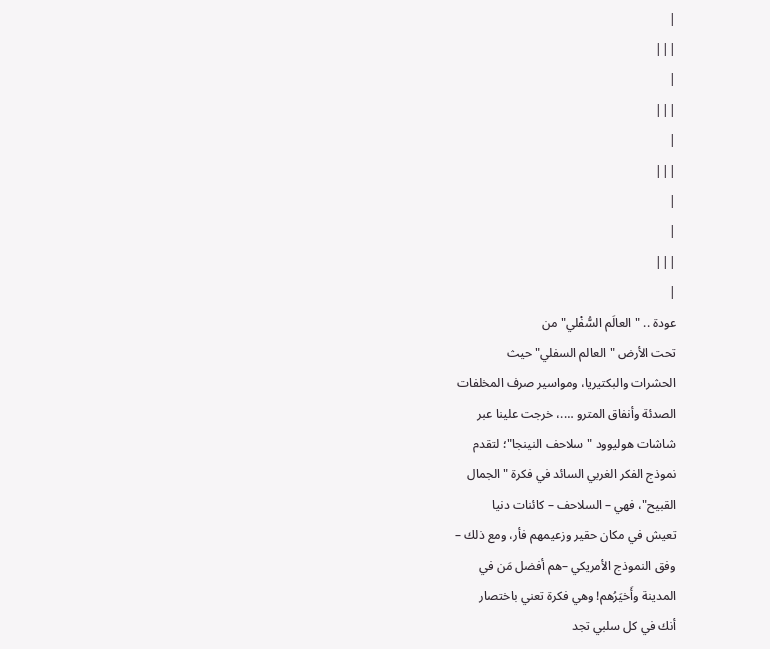|
|||
|
|||
|
|||
|
|
|||
|
عودة .. "العالَم السُّفْلي" من
تحت الأرض "العالم السفلي" حيث
الحشرات والبكتيريا، ومواسير صرف المخلفات
الصدئة وأنفاق المترو ….، خرجت علينا عبر
شاشات هوليوود "سلاحف النينجا"؛ لتقدم
نموذج الفكر الغربي السائد في فكرة "الجمال
القبيح"، فهي – السلاحف – كائنات دنيا
تعيش في مكان حقير وزعيمهم فأر، ومع ذلك –
وفق النموذج الأمريكي –هم أفضل مَن في
المدينة وأَخيَرُهم! وهي فكرة تعني باختصار
أنك في كل سلبي تجد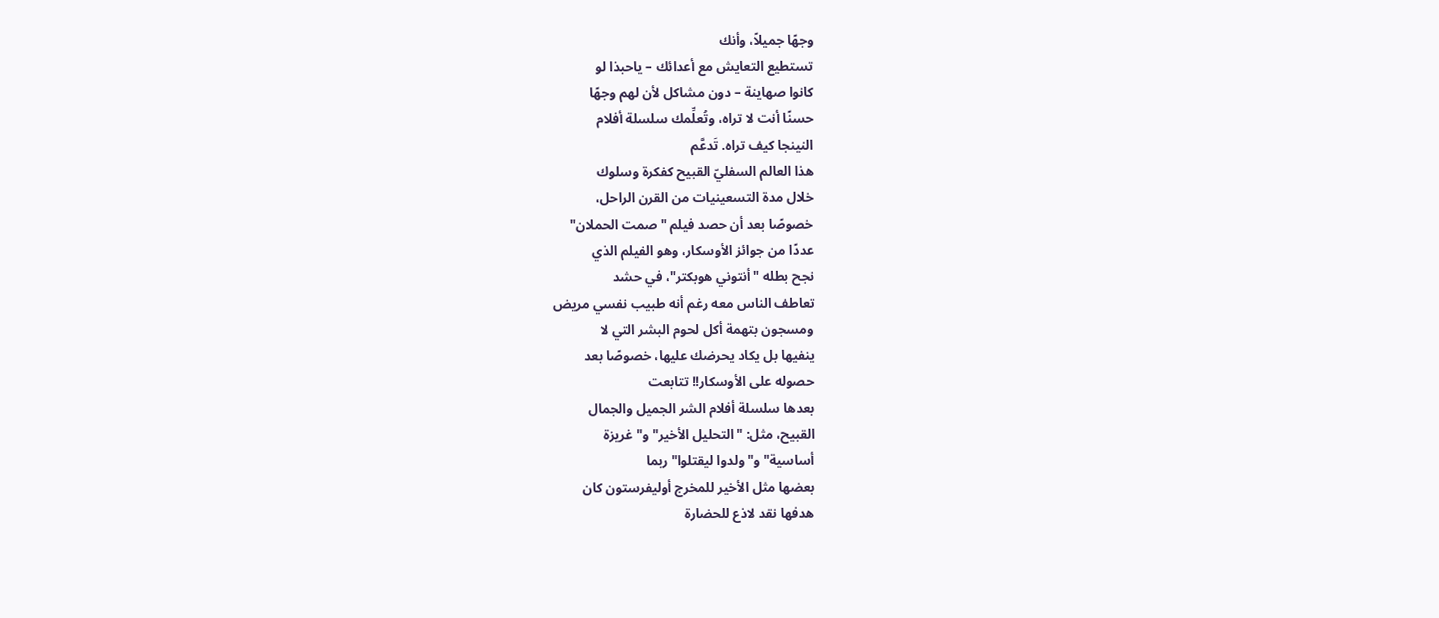وجهًا جميلاً، وأنك
تستطيع التعايش مع أعدائك – ياحبذا لو
كانوا صهاينة – دون مشاكل لأن لهم وجهًا
حسنًا أنت لا تراه، وتُعلِّمك سلسلة أفلام
النينجا كيف تراه. تَدعَّم
هذا العالم السفليّ القبيح كفكرة وسلوك
خلال مدة التسعينيات من القرن الراحل،
خصوصًا بعد أن حصد فيلم "صمت الحملان"
عددًا من جوائز الأوسكار، وهو الفيلم الذي
نجح بطله "أنتوني هوبكتر"، في حشد
تعاطف الناس معه رغم أنه طبيب نفسي مريض
ومسجون بتهمة أكل لحوم البشر التي لا
ينفيها بل يكاد يحرضك عليها، خصوصًا بعد
حصوله على الأوسكار!! تتابعت
بعدها سلسلة أفلام الشر الجميل والجمال
القبيح، مثل: "التحليل الأخير" و"غريزة
أساسية" و"ولدوا ليقتلوا" ربما
بعضها مثل الأخير للمخرج أوليفرستون كان
هدفها نقد لاذع للحضارة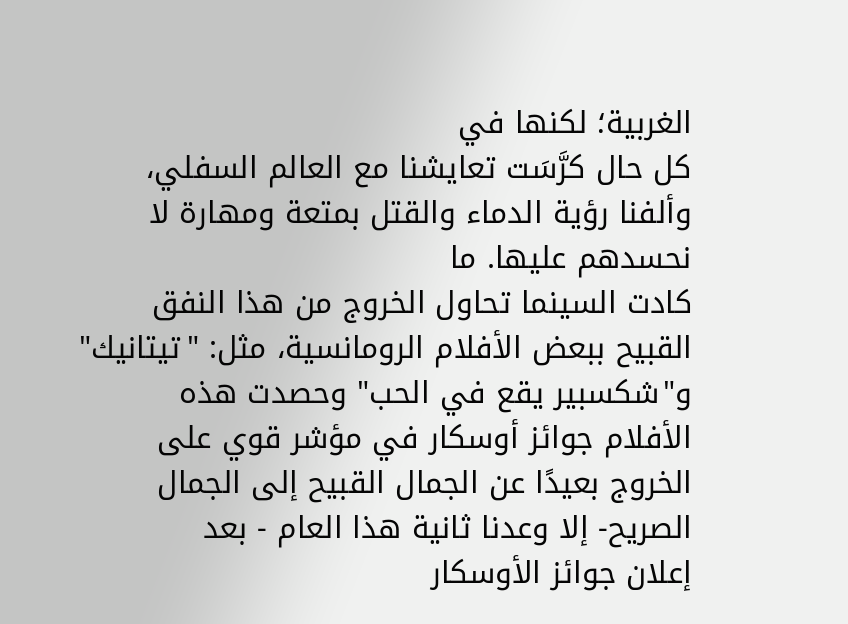الغربية؛ لكنها في
كل حال كرَّسَت تعايشنا مع العالم السفلي،
وألفنا رؤية الدماء والقتل بمتعة ومهارة لا
نحسدهم عليها. ما
كادت السينما تحاول الخروج من هذا النفق
القبيح ببعض الأفلام الرومانسية، مثل: "تيتانيك"
و"شكسبير يقع في الحب" وحصدت هذه
الأفلام جوائز أوسكار في مؤشر قوي على
الخروج بعيدًا عن الجمال القبيح إلى الجمال
الصريح- إلا وعدنا ثانية هذا العام - بعد
إعلان جوائز الأوسكار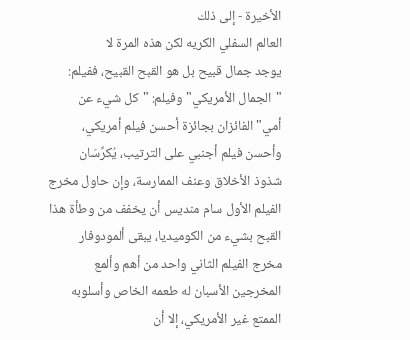الأخيرة - إلى ذلك
العالم السفلي الكريه لكن هذه المرة لا
يوجد جمال قبيح بل هو القبح القبيح، ففيلم:
"الجمال الأمريكي" وفيلم: "كل شيء عن
أمي" الفائزان بجائزة أحسن فيلم أمريكي،
وأحسن فيلم أجنبي على الترتيب، يُكرِّسَان
شذوذ الأخلاق وعنف الممارسة، وإن حاول مخرج
الفيلم الأول سام منديس أن يخفف من وطأة هذا
القبح بشيء من الكوميديا، يبقى ألمودوفار
مخرج الفيلم الثاني واحد من أهم وألمع
المخرجين الأسبان له طعمه الخاص وأسلوبه
الممتع غير الأمريكي، إلا أن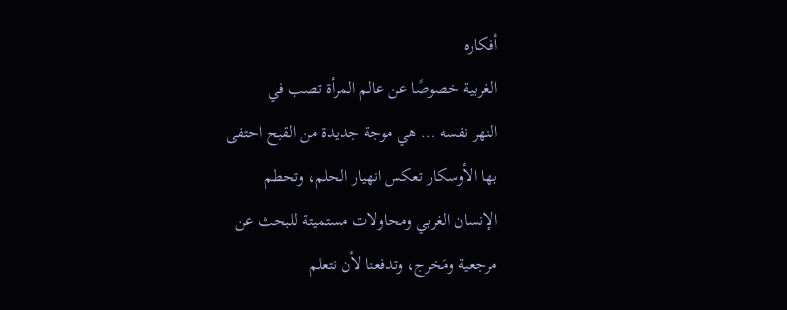أفكاره
الغربية خصوصًا عن عالم المرأة تصب في
النهر نفسه … هي موجة جديدة من القبح احتفى
بها الأوسكار تعكس انهيار الحلم، وتحطم
الإنسان الغربي ومحاولات مستميتة للبحث عن
مرجعية ومَخرج، وتدفعنا لأن نتعلم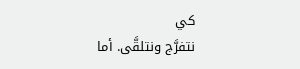كي
نتفرَّج ونتلقَّى. أما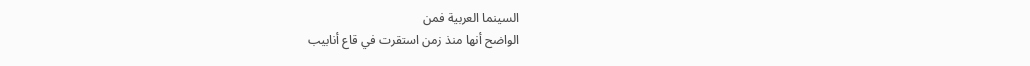السينما العربية فمن
الواضح أنها منذ زمن استقرت في قاع أنابيب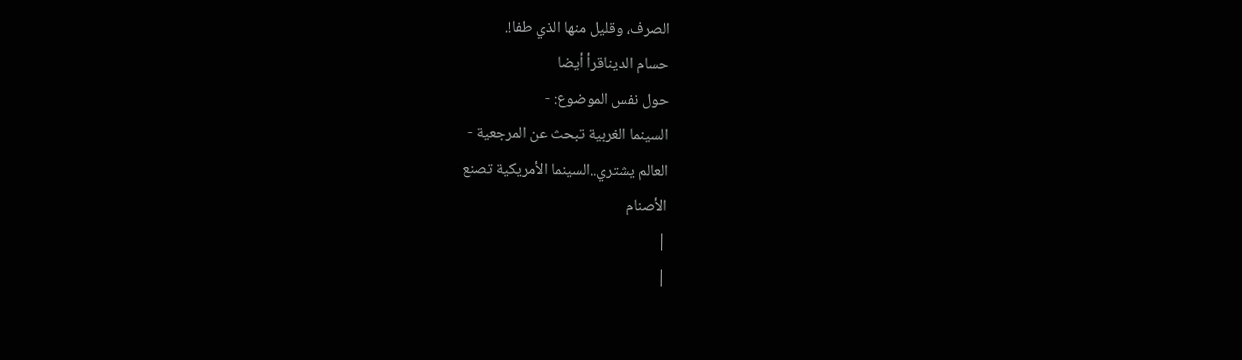الصرف، وقليل منها الذي طفا!.
حسام الديناقرأ أيضا
حول نفس الموضوع: -
السينما الغربية تبحث عن المرجعية -
العالم يشتري..السينما الأمريكية تصنع
الأصنام
|
|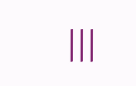|||